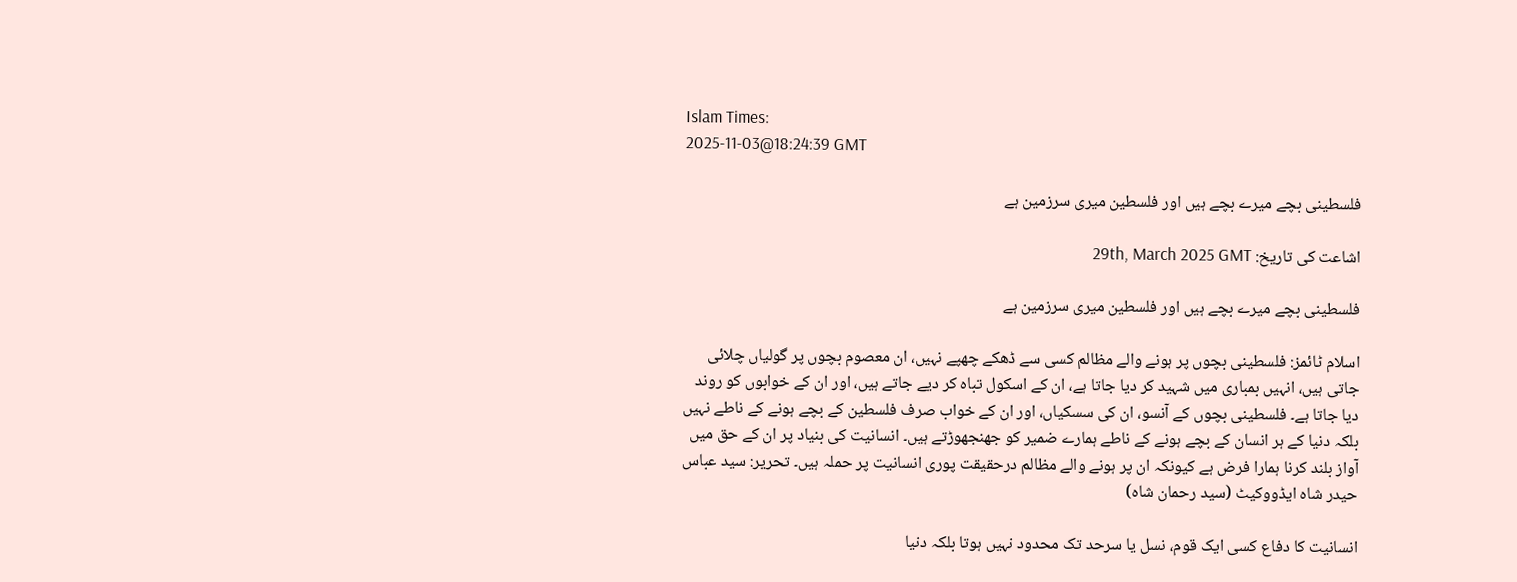Islam Times:
2025-11-03@18:24:39 GMT

فلسطینی بچے میرے بچے ہیں اور فلسطین میری سرزمین ہے

اشاعت کی تاریخ: 29th, March 2025 GMT

فلسطینی بچے میرے بچے ہیں اور فلسطین میری سرزمین ہے

اسلام ٹائمز: فلسطینی بچوں پر ہونے والے مظالم کسی سے ڈھکے چھپے نہیں، ان معصوم بچوں پر گولیاں چلائی جاتی ہیں، انہیں بمباری میں شہید کر دیا جاتا ہے، ان کے اسکول تباہ کر دیے جاتے ہیں، اور ان کے خوابوں کو روند دیا جاتا ہے۔ فلسطینی بچوں کے آنسو، ان کی سسکیاں، اور ان کے خواب صرف فلسطین کے بچے ہونے کے ناطے نہیں بلکہ دنیا کے ہر انسان کے بچے ہونے کے ناطے ہمارے ضمیر کو جھنجھوڑتے ہیں۔ انسانیت کی بنیاد پر ان کے حق میں آواز بلند کرنا ہمارا فرض ہے کیونکہ ان پر ہونے والے مظالم درحقیقت پوری انسانیت پر حملہ ہیں۔ تحریر: سید عباس حیدر شاہ ایڈووکیٹ (سید رحمان شاہ)

انسانیت کا دفاع کسی ایک قوم، نسل یا سرحد تک محدود نہیں ہوتا بلکہ دنیا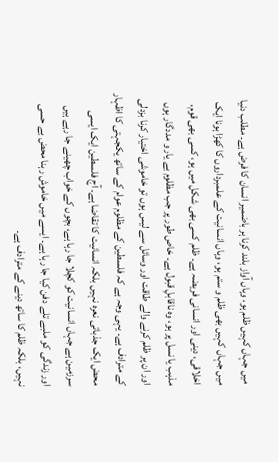میں جہاں کہیں ظلم ہو، وہاں آواز بلند کرنا ہر باضمیر انسان کا فرض ہے۔ مطلب دنیا میں جہاں کہیں بھی ظلم و ستم ہو، وہاں انسانیت کے علمبرداروں کا کھڑا ہونا ایک اخلاقی، دینی اور انسانی فریضہ ہے۔ ظلم کسی بھی شکل میں ہو، کسی بھی قوم، مذہب یا نسل پر ہو، وہ ناقابلِ قبول ہے۔ خاص طور پر جب مظلوم بے یار و مددگار ہوں اور ان پر ظلم کرنے والے طاقت اور وسائل سے لیس ہوں تو خاموشی اختیار کرنا بزدلی کے مترادف ہے۔ یہی وجہ ہے کہ فلسطین کے مظلوم عوام کے ساتھ یکجہتی کا اظہار محض ایک جذباتی نعرہ نہیں بلکہ انسانیت کا تقاضا ہے۔ آج فلسطین ایک ایسی سرزمین ہے جہاں انسانیت کو کچلا جا رہا ہے، بچوں کے خواب چھینے جا رہے ہیں اور زندگی کو ملبے تلے دفن کیا جا رہا ہے۔ ایسے میں خاموش رہنا محض بے حسی نہیں، بلکہ ظلم کا ساتھ دینے کے مترادف ہے۔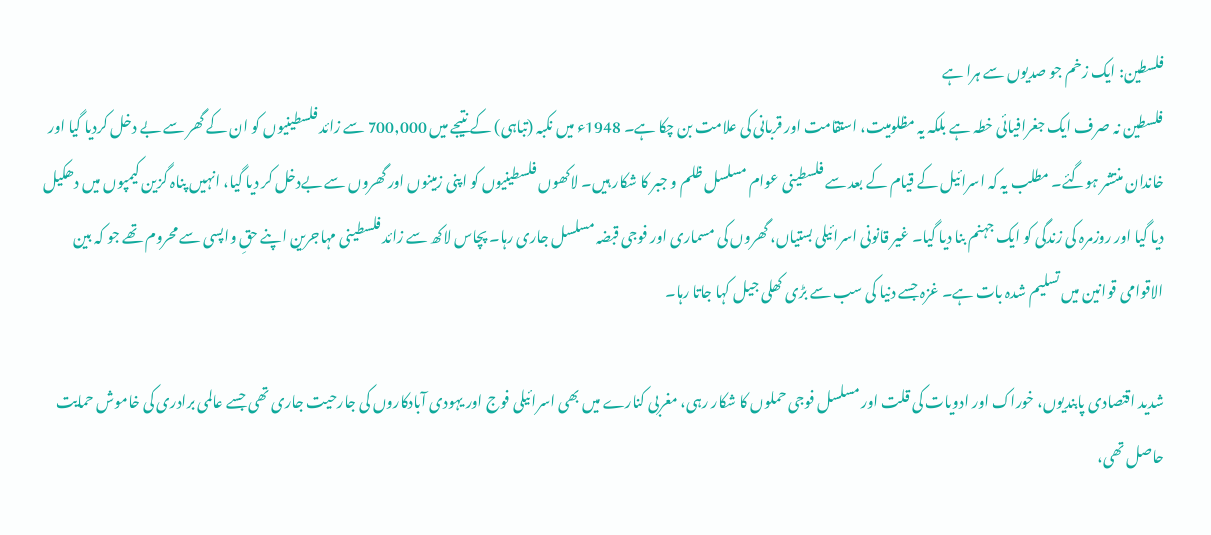فلسطین: ایک زخم جو صدیوں سے ہرا ہے
فلسطین نہ صرف ایک جغرافیائی خطہ ہے بلکہ یہ مظلومیت، استقامت اور قربانی کی علامت بن چکا ہے۔ 1948ء میں نکبہ (تباہی) کے نتیجے میں 700,000 سے زائد فلسطینیوں کو ان کے گھر سے بے دخل کردیا گیا اور خاندان منتشر ہوگئے۔ مطلب یہ کہ اسرائیل کے قیام کے بعد سے فلسطینی عوام مسلسل ظلم و جبر کا شکار ہیں۔ لاکھوں فلسطینیوں کو اپنی زمینوں اور گھروں سے بےدخل کر دیا گیا، انہیں پناہ گزین کیمپوں میں دھکیل دیا گیا اور روزمرہ کی زندگی کو ایک جہنم بنا دیا گیا۔ غیر قانونی اسرائیلی بستیاں، گھروں کی مسماری اور فوجی قبضہ مسلسل جاری رہا۔ پچاس لاکھ سے زائد فلسطینی مہاجرین اپنے حقِ واپسی سے محروم تھے جو کہ بین الاقوامی قوانین میں تسلیم شدہ بات ہے۔ غزہ جسے دنیا کی سب سے بڑی کھلی جیل کہا جاتا رہا۔

شدید اقتصادی پابندیوں، خوراک اور ادویات کی قلت اور مسلسل فوجی حملوں کا شکار رہی، مغربی کنارے میں بھی اسرائیلی فوج اور یہودی آبادکاروں کی جارحیت جاری تھی جسے عالمی برادری کی خاموش حمایت حاصل تھی،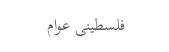فلسطینی عوام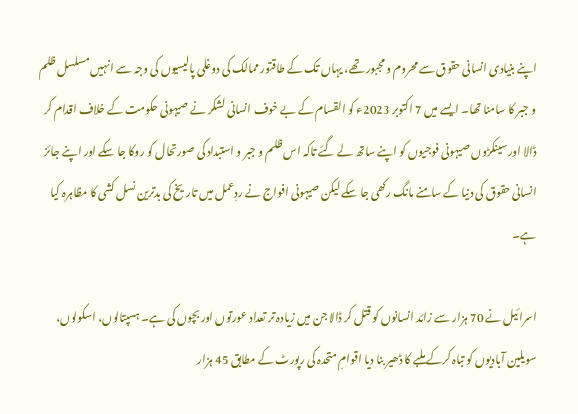اپنے بنیادی انسانی حقوق سے محروم و مجبور تھے، یہاں تک کے طاقتور ممالک کی دوغلی پالیسیوں کی وجہ سے انہیں مسلسل ظلم و جبر کا سامنا تھا۔ ایسے میں 7 اکتوبر 2023ء کو القسام کے بے خوف انسانی لشکر نے صیہونی حکومت کے خلاف اقدام کر ڈالا اور سینکڑوں صیہونی فوجیوں کو اپنے ساتھ لے گئے تاکہ اس ظلم و جبر و استبداد کی صورتحال کو روکا جا سکے اور اپنے جائز انسانی حقوق کی دنیا کے سامنے مانگ رکھی جا سکے لیکن صیہونی افواج نے ردِعمل میں تاریخ کی بدترین نسل کشی کا مظاہرہ کیا ہے۔

اسرائیل نے 70 ہزار سے زائد انسانوں کو قتل کر ڈالا جن میں زیادہ تر تعداد عورتوں اور بچوں کی ہے۔ ہسپتالوں، اسکولوں، سویلین آبادیوں کو تباہ کرکے ملبے کا ڈھیر بنا دیا اقوامِ متحدہ کی رپورٹ کے مطابق 45 ہزار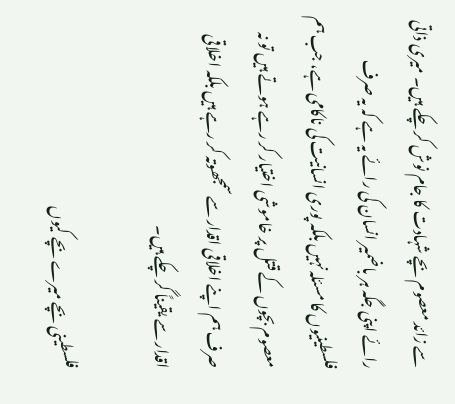سے زائد معصوم بچے شہادت کا جام نوش کر چکے ہیں۔ میری ذاتی رائے اپنی جگہ ہر باضمیر انسان کی رائے یہ ہے کہ یہ صرف فلسطینیوں کا مسئلہ نہیں بلکہ پوری انسانیت کی ناکامی ہے، جب ہم معصوم بچوں کے قتل پر خاموشی اختیار کر رہے ہوتے ہیں تو نہ صرف ہم اپنے اخلاقی اقدار سے سمجھوتہ کر رہے ہیں بلکہ اخلاقی اقدار سے یقیناً گر چکے ہیں۔

فلسطینی بچے میرے بچے کیوں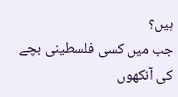ہیں؟
جب میں کسی فلسطینی بچے کی آنکھوں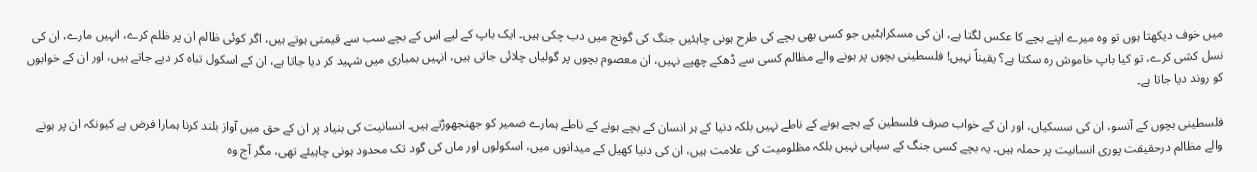میں خوف دیکھتا ہوں تو وہ میرے اپنے بچے کا عکس لگتا ہے، ان کی مسکراہٹیں جو کسی بھی بچے کی طرح ہونی چاہئیں جنگ کی گونج میں دب چکی ہیں۔ ایک باپ کے لیے اس کے بچے سب سے قیمتی ہوتے ہیں، اگر کوئی ظالم ان پر ظلم کرے، انہیں مارے، ان کی نسل کشی کرے، تو کیا باپ خاموش رہ سکتا ہے؟ یقیناً نہیں! فلسطینی بچوں پر ہونے والے مظالم کسی سے ڈھکے چھپے نہیں، ان معصوم بچوں پر گولیاں چلائی جاتی ہیں، انہیں بمباری میں شہید کر دیا جاتا ہے، ان کے اسکول تباہ کر دیے جاتے ہیں، اور ان کے خوابوں کو روند دیا جاتا ہے۔

فلسطینی بچوں کے آنسو، ان کی سسکیاں، اور ان کے خواب صرف فلسطین کے بچے ہونے کے ناطے نہیں بلکہ دنیا کے ہر انسان کے بچے ہونے کے ناطے ہمارے ضمیر کو جھنجھوڑتے ہیں۔ انسانیت کی بنیاد پر ان کے حق میں آواز بلند کرنا ہمارا فرض ہے کیونکہ ان پر ہونے والے مظالم درحقیقت پوری انسانیت پر حملہ ہیں۔ یہ بچے کسی جنگ کے سپاہی نہیں بلکہ مظلومیت کی علامت ہیں، ان کی دنیا کھیل کے میدانوں میں، اسکولوں اور ماں کی گود تک محدود ہونی چاہیئے تھی، مگر آج وہ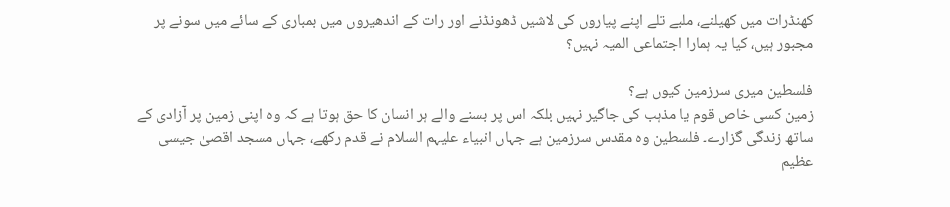کھنڈرات میں کھیلنے، ملبے تلے اپنے پیاروں کی لاشیں ڈھونڈنے اور رات کے اندھیروں میں بمباری کے سائے میں سونے پر مجبور ہیں، کیا یہ ہمارا اجتماعی المیہ نہیں؟

فلسطین میری سرزمین کیوں ہے؟
زمین کسی خاص قوم یا مذہب کی جاگیر نہیں بلکہ اس پر بسنے والے ہر انسان کا حق ہوتا ہے کہ وہ اپنی زمین پر آزادی کے ساتھ زندگی گزارے۔ فلسطین وہ مقدس سرزمین ہے جہاں انبیاء علیہم السلام نے قدم رکھے، جہاں مسجد اقصیٰ جیسی عظیم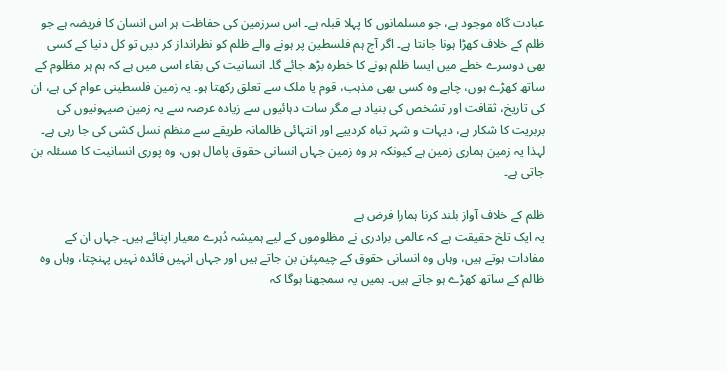عبادت گاہ موجود ہے، جو مسلمانوں کا پہلا قبلہ ہے۔ اس سرزمین کی حفاظت ہر اس انسان کا فریضہ ہے جو ظلم کے خلاف کھڑا ہونا جانتا ہے۔ اگر آج ہم فلسطین پر ہونے والے ظلم کو نظرانداز کر دیں تو کل دنیا کے کسی بھی دوسرے خطے میں ایسا ظلم ہونے کا خطرہ بڑھ جائے گا۔ انسانیت کی بقاء اسی میں ہے کہ ہم ہر مظلوم کے ساتھ کھڑے ہوں، چاہے وہ کسی بھی مذہب، قوم یا ملک سے تعلق رکھتا ہو۔ یہ زمین فلسطینی عوام کی ہے، ان کی تاریخ، ثقافت اور تشخص کی بنیاد ہے مگر سات دہائیوں سے زیادہ عرصہ سے یہ زمین صیہونیوں کی بربریت کا شکار ہے، دیہات و شہر تباہ کردییے اور انتہائی ظالمانہ طریقے سے منظم نسل کشی کی جا رہی ہے۔ لہذا یہ زمین ہماری زمین ہے کیونکہ ہر وہ زمین جہاں انسانی حقوق پامال ہوں، وہ پوری انسانیت کا مسئلہ بن جاتی ہے۔

ظلم کے خلاف آواز بلند کرنا ہمارا فرض ہے
یہ ایک تلخ حقیقت ہے کہ عالمی برادری نے مظلوموں کے لیے ہمیشہ دُہرے معیار اپنائے ہیں۔ جہاں ان کے مفادات ہوتے ہیں، وہاں وہ انسانی حقوق کے چیمپئن بن جاتے ہیں اور جہاں انہیں فائدہ نہیں پہنچتا، وہاں وہ ظالم کے ساتھ کھڑے ہو جاتے ہیں۔ ہمیں یہ سمجھنا ہوگا کہ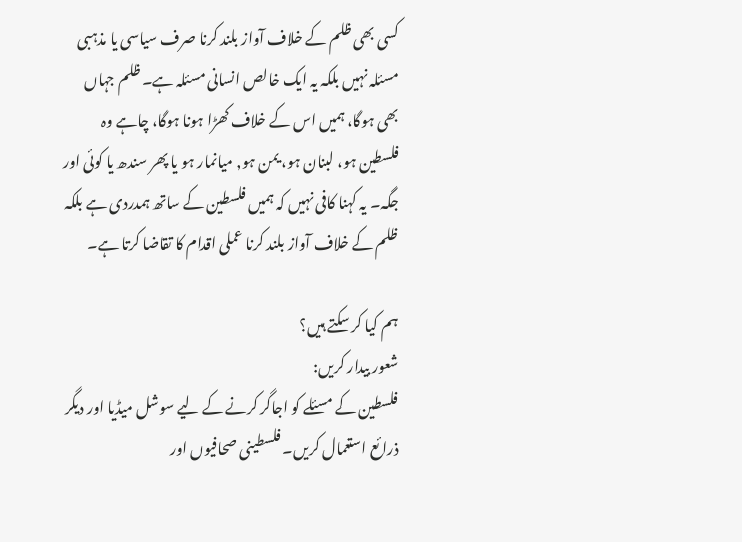کسی بھی ظلم کے خلاف آواز بلند کرنا صرف سیاسی یا مذہبی مسئلہ نہیں بلکہ یہ ایک خالص انسانی مسئلہ ہے۔ ظلم جہاں بھی ہوگا، ہمیں اس کے خلاف کھڑا ہونا ہوگا، چاہے وہ فلسطین ہو، لبنان ہو، یمن ہو, میانمار ہو یا پھر سندھ یا کوئی اور جگہ۔ یہ کہنا کافی نہیں کہ ہمیں فلسطین کے ساتھ ہمدردی ہے بلکہ ظلم کے خلاف آواز بلند کرنا عملی اقدام کا تقاضا کرتا ہے۔

ہم کیا کر سکتے ہیں؟
شعور بیدار کریں:
فلسطین کے مسئلے کو اجاگر کرنے کے لیے سوشل میڈیا اور دیگر ذرائع استعمال کریں۔ فلسطینی صحافیوں اور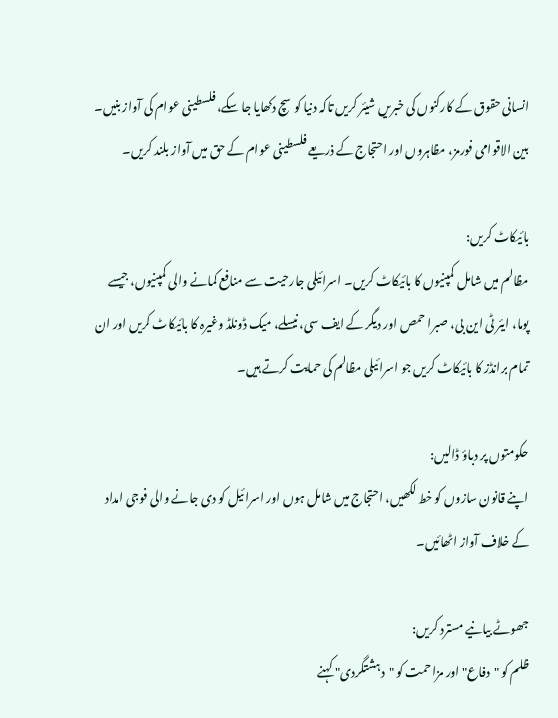انسانی حقوق کے کارکنوں کی خبریں شیئر کریں تاکہ دنیا کو سچ دکھایا جا سکے، فلسطینی عوام کی آواز بنیں۔ بین الاقوامی فورمز، مظاہروں اور احتجاج کے ذریعے فلسطینی عوام کے حق میں آواز بلند کریں۔

بائیکاٹ کریں:
مظالم میں شامل کمپنیوں کا بائیکاٹ کریں۔ اسرائیلی جارحیت سے منافع کمانے والی کمپنیوں، جیسے پوما، ایئر ٹی این بی، صبرا حمص اور دیگر کے ایف سی، نیسلے، میک ڈونلڈ وغیرہ کا بائیکاٹ کریں اور ان تمام برانڈز کا بائیکاٹ کریں جو اسرائیلی مظالم کی حمایت کرتے ہیں۔

حکومتوں پر دباؤ ڈالیں:
اپنے قانون سازوں کو خط لکھیں، احتجاج میں شامل ہوں اور اسرائیل کو دی جانے والی فوجی امداد کے خلاف آواز اٹھائیں۔

جھوٹے بیانیے مسترد کریں:
ظلم کو "دفاع" اور مزاحمت کو "دہشتگردی" کہنے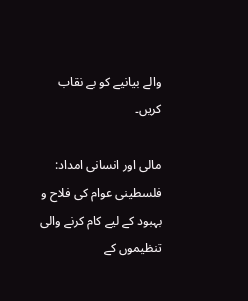والے بیانیے کو بے نقاب کریں۔

مالی اور انسانی امداد:
فلسطینی عوام کی فلاح و بہبود کے لیے کام کرنے والی تنظیموں کے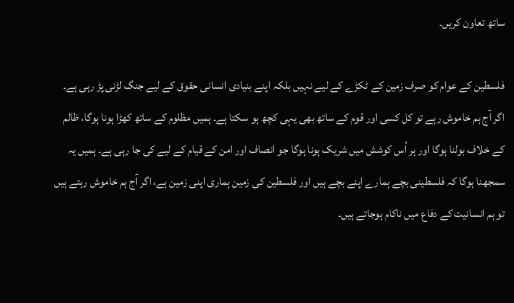ساتھ تعاون کریں۔

فلسطین کے عوام کو صرف زمین کے ٹکڑے کے لیے نہیں بلکہ اپنے بنیادی انسانی حقوق کے لیے جنگ لڑنی پڑ رہی ہے۔ اگر آج ہم خاموش رہے تو کل کسی اور قوم کے ساتھ بھی یہی کچھ ہو سکتا ہے۔ ہمیں مظلوم کے ساتھ کھڑا ہونا ہوگا، ظالم کے خلاف بولنا ہوگا اور ہر اُس کوشش میں شریک ہونا ہوگا جو انصاف اور امن کے قیام کے لیے کی جا رہی ہے۔ ہمیں یہ سمجھنا ہوگا کہ فلسطینی بچے ہمارے اپنے بچے ہیں اور فلسطین کی زمین ہماری اپنی زمین ہے، اگر آج ہم خاموش رہتے ہیں تو ہم انسانیت کے دفاع میں ناکام ہوجاتے ہیں۔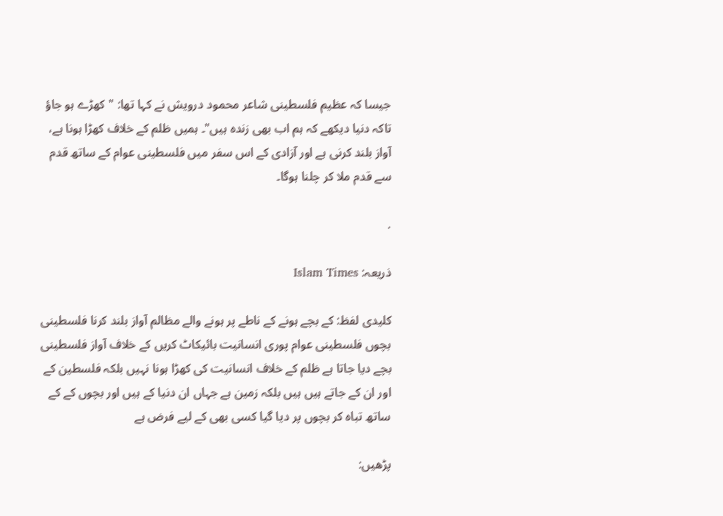جیسا کہ عظیم فلسطینی شاعر محمود درویش نے کہا تھا: "کھڑے ہو جاؤ تاکہ دنیا دیکھے کہ ہم اب بھی زندہ ہیں"۔ ہمیں ظلم کے خلاف کھڑا ہونا ہے، آواز بلند کرنی ہے اور آزادی کے اس سفر میں فلسطینی عوام کے ساتھ قدم سے قدم ملا کر چلنا ہوگا۔

.

ذریعہ: Islam Times

کلیدی لفظ: کے بچے ہونے کے ناطے پر ہونے والے مظالم آواز بلند کرنا فلسطینی بچوں فلسطینی عوام پوری انسانیت بائیکاٹ کریں کے خلاف آواز فلسطینی بچے دیا جاتا ہے ظلم کے خلاف انسانیت کی کھڑا ہونا نہیں بلکہ فلسطین کے اور ان کے جاتے ہیں ہیں بلکہ زمین ہے جہاں ان دنیا کے ہیں اور بچوں کے کے ساتھ تباہ کر بچوں پر دیا گیا کسی بھی کے لیے فرض ہے

پڑھیں: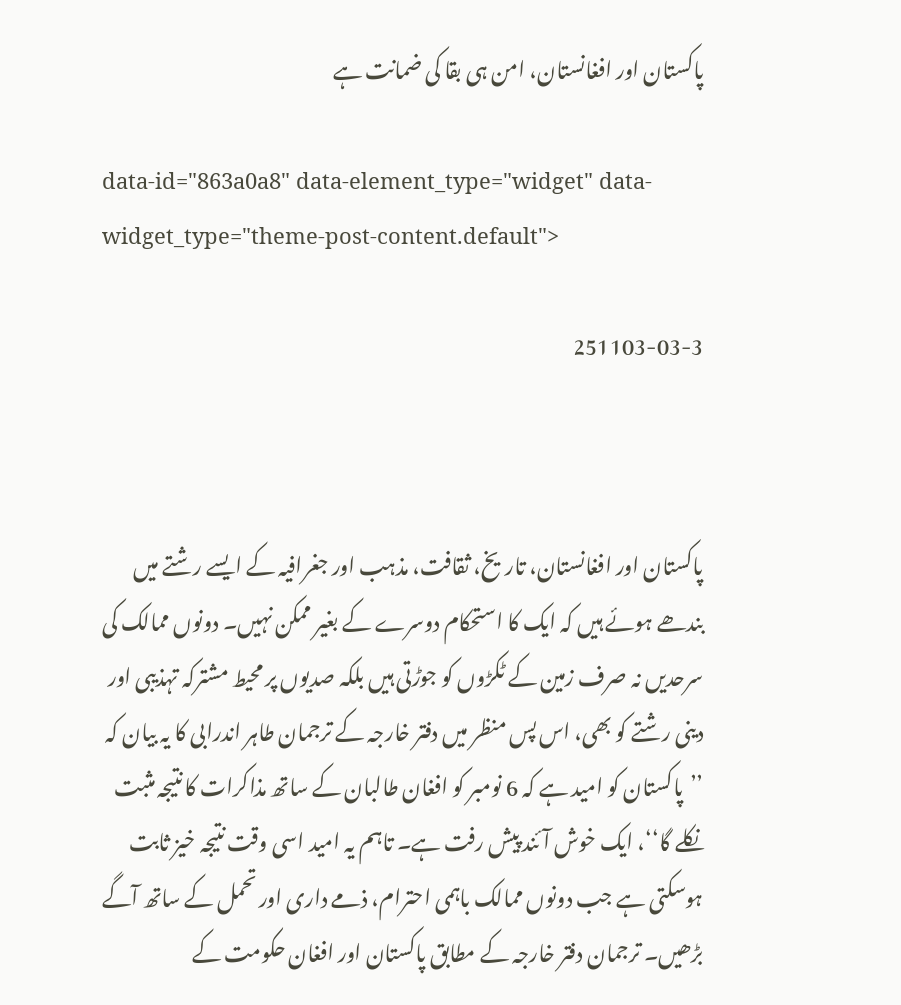پاکستان اور افغانستان، امن ہی بقا کی ضمانت ہے

data-id="863a0a8" data-element_type="widget" data-widget_type="theme-post-content.default">

251103-03-3



پاکستان اور افغانستان، تاریخ، ثقافت، مذہب اور جغرافیہ کے ایسے رشتے میں بندھے ہوئے ہیں کہ ایک کا استحکام دوسرے کے بغیر ممکن نہیں۔ دونوں ممالک کی سرحدیں نہ صرف زمین کے ٹکڑوں کو جوڑتی ہیں بلکہ صدیوں پر محیط مشترکہ تہذیبی اور دینی رشتے کو بھی، اس پس منظر میں دفتر خارجہ کے ترجمان طاہر اندرابی کا یہ بیان کہ ’’پاکستان کو امید ہے کہ 6 نومبر کو افغان طالبان کے ساتھ مذاکرات کا نتیجہ مثبت نکلے گا‘‘، ایک خوش آئند پیش رفت ہے۔ تاہم یہ امید اسی وقت نتیجہ خیز ثابت ہوسکتی ہے جب دونوں ممالک باہمی احترام، ذمے داری اور تحمل کے ساتھ آگے بڑھیں۔ ترجمان دفتر خارجہ کے مطابق پاکستان اور افغان حکومت کے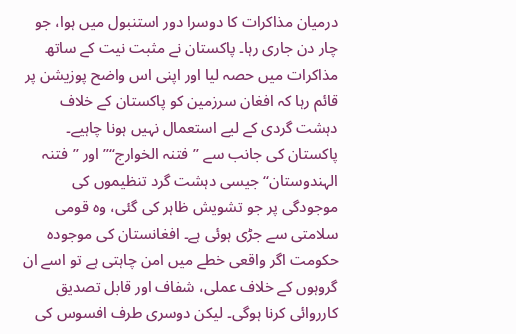درمیان مذاکرات کا دوسرا دور استنبول میں ہوا، جو چار دن جاری رہا۔ پاکستان نے مثبت نیت کے ساتھ مذاکرات میں حصہ لیا اور اپنی اس واضح پوزیشن پر قائم رہا کہ افغان سرزمین کو پاکستان کے خلاف دہشت گردی کے لیے استعمال نہیں ہونا چاہیے۔ پاکستان کی جانب سے ’’فتنہ الخوارج‘‘’’ اور ’’فتنہ الہندوستان‘‘ جیسی دہشت گرد تنظیموں کی موجودگی پر جو تشویش ظاہر کی گئی، وہ قومی سلامتی سے جڑی ہوئی ہے۔ افغانستان کی موجودہ حکومت اگر واقعی خطے میں امن چاہتی ہے تو اسے ان گروہوں کے خلاف عملی، شفاف اور قابل تصدیق کارروائی کرنا ہوگی۔ لیکن دوسری طرف افسوس کی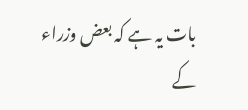بات یہ ہے کہ بعض وزراء کے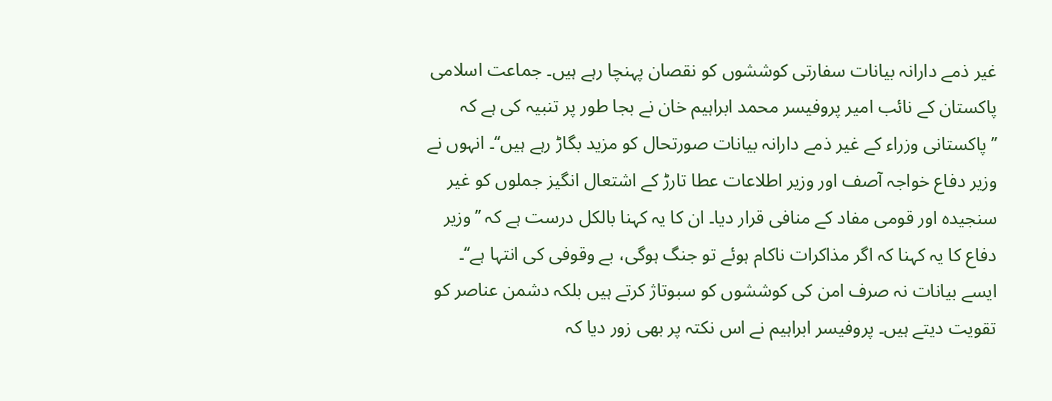غیر ذمے دارانہ بیانات سفارتی کوششوں کو نقصان پہنچا رہے ہیں۔ جماعت اسلامی پاکستان کے نائب امیر پروفیسر محمد ابراہیم خان نے بجا طور پر تنبیہ کی ہے کہ ’’پاکستانی وزراء کے غیر ذمے دارانہ بیانات صورتحال کو مزید بگاڑ رہے ہیں‘‘۔ انہوں نے وزیر دفاع خواجہ آصف اور وزیر اطلاعات عطا تارڑ کے اشتعال انگیز جملوں کو غیر سنجیدہ اور قومی مفاد کے منافی قرار دیا۔ ان کا یہ کہنا بالکل درست ہے کہ ’’وزیر دفاع کا یہ کہنا کہ اگر مذاکرات ناکام ہوئے تو جنگ ہوگی، بے وقوفی کی انتہا ہے‘‘۔ ایسے بیانات نہ صرف امن کی کوششوں کو سبوتاژ کرتے ہیں بلکہ دشمن عناصر کو تقویت دیتے ہیں۔ پروفیسر ابراہیم نے اس نکتہ پر بھی زور دیا کہ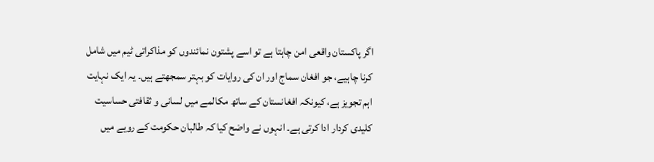اگر پاکستان واقعی امن چاہتا ہے تو اسے پشتون نمائندوں کو مذاکراتی ٹیم میں شامل کرنا چاہیے، جو افغان سماج اور ان کی روایات کو بہتر سمجھتے ہیں۔ یہ ایک نہایت اہم تجویز ہے، کیونکہ افغانستان کے ساتھ مکالمے میں لسانی و ثقافتی حساسیت کلیدی کردار ادا کرتی ہے۔ انہوں نے واضح کیا کہ طالبان حکومت کے رویے میں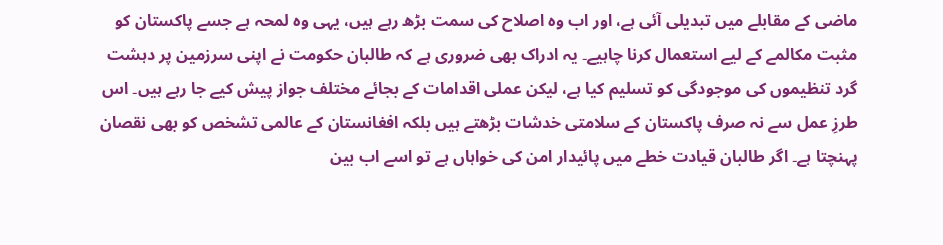ماضی کے مقابلے میں تبدیلی آئی ہے، اور اب وہ اصلاح کی سمت بڑھ رہے ہیں، یہی وہ لمحہ ہے جسے پاکستان کو مثبت مکالمے کے لیے استعمال کرنا چاہیے۔ یہ ادراک بھی ضروری ہے کہ طالبان حکومت نے اپنی سرزمین پر دہشت گرد تنظیموں کی موجودگی کو تسلیم کیا ہے، لیکن عملی اقدامات کے بجائے مختلف جواز پیش کیے جا رہے ہیں۔ اس طرزِ عمل سے نہ صرف پاکستان کے سلامتی خدشات بڑھتے ہیں بلکہ افغانستان کے عالمی تشخص کو بھی نقصان پہنچتا ہے۔ اگر طالبان قیادت خطے میں پائیدار امن کی خواہاں ہے تو اسے اب بین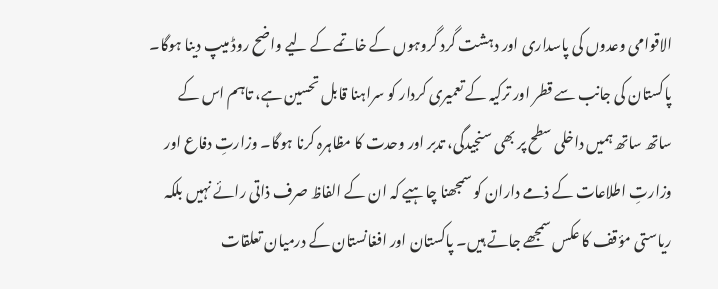الاقوامی وعدوں کی پاسداری اور دہشت گرد گروہوں کے خاتمے کے لیے واضح روڈ میپ دینا ہوگا۔ پاکستان کی جانب سے قطر اور ترکیہ کے تعمیری کردار کو سراہنا قابل تحسین ہے، تاہم اس کے ساتھ ساتھ ہمیں داخلی سطح پر بھی سنجیدگی، تدبر اور وحدت کا مظاہرہ کرنا ہوگا۔ وزارتِ دفاع اور وزارتِ اطلاعات کے ذمے داران کو سمجھنا چاہیے کہ ان کے الفاظ صرف ذاتی رائے نہیں بلکہ ریاستی مؤقف کا عکس سمجھے جاتے ہیں۔ پاکستان اور افغانستان کے درمیان تعلقات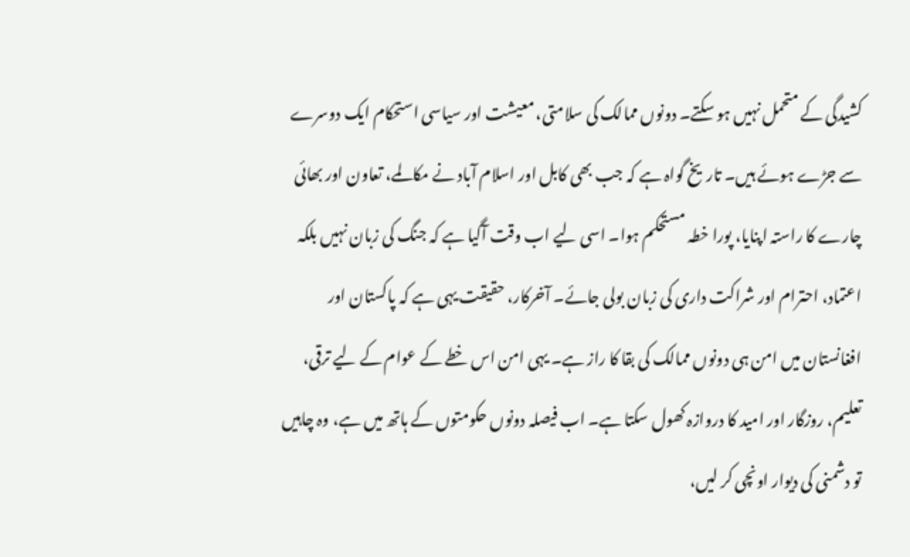کشیدگی کے متحمل نہیں ہو سکتے۔ دونوں ممالک کی سلامتی، معیشت اور سیاسی استحکام ایک دوسرے سے جڑے ہوئے ہیں۔ تاریخ گواہ ہے کہ جب بھی کابل اور اسلام آباد نے مکالمے، تعاون اور بھائی چارے کا راستہ اپنایا، پورا خطہ مستحکم ہوا۔ اسی لیے اب وقت آگیا ہے کہ جنگ کی زبان نہیں بلکہ اعتماد، احترام اور شراکت داری کی زبان بولی جائے۔ آخرکار، حقیقت یہی ہے کہ پاکستان اور افغانستان میں امن ہی دونوں ممالک کی بقا کا راز ہے۔ یہی امن اس خطے کے عوام کے لیے ترقی، تعلیم، روزگار اور امید کا دروازہ کھول سکتا ہے۔ اب فیصلہ دونوں حکومتوں کے ہاتھ میں ہے، وہ چاہیں تو دشمنی کی دیوار اونچی کر لیں،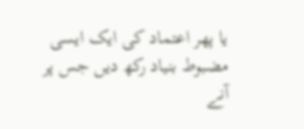یا پھر اعتماد کی ایک ایسی مضبوط بنیاد رکھ دیں جس پر آنے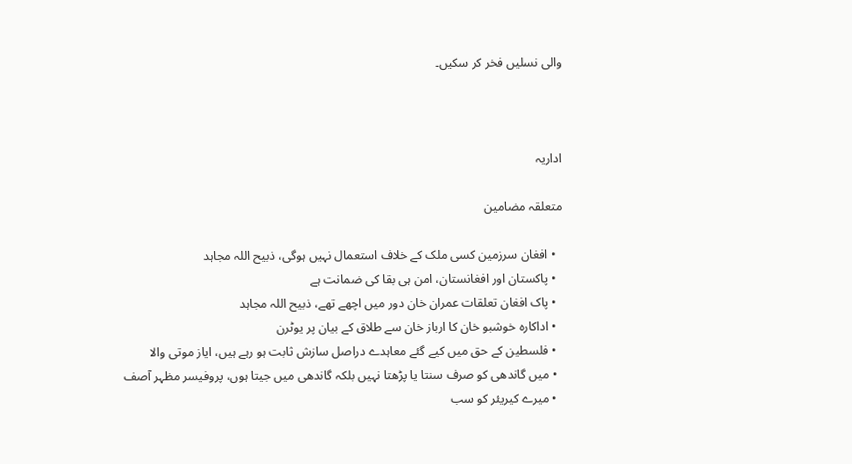والی نسلیں فخر کر سکیں۔



اداریہ

متعلقہ مضامین

  • افغان سرزمین کسی ملک کے خلاف استعمال نہیں ہوگی، ذبیح اللہ مجاہد
  • پاکستان اور افغانستان، امن ہی بقا کی ضمانت ہے
  • پاک افغان تعلقات عمران خان دور میں اچھے تھے، ذبیح اللہ مجاہد
  • اداکارہ خوشبو خان کا ارباز خان سے طلاق کے بیان پر یوٹرن
  • فلسطین کے حق میں کیے گئے معاہدے دراصل سازش ثابت ہو رہے ہیں، ایاز موتی والا
  • میں گاندھی کو صرف سنتا یا پڑھتا نہیں بلکہ گاندھی میں جیتا ہوں، پروفیسر مظہر آصف
  • میرے کیریئر کو سب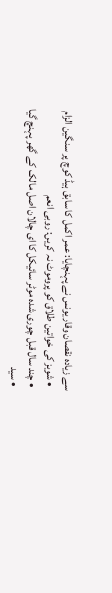سے زیادہ نقصان وقار یونس نے پہنچایا: عمر اکمل کا سابق ہیڈ کوچ پر سنگین الزام
  • شوبز کی خواتین طلاق کو پروموٹ نہ کریں: روبی انعم
  • چند سال قبل چوری شدہ موٹر سائیکل کا ای چالان اصل مالک کے گھر پہنچ گیا
  • سید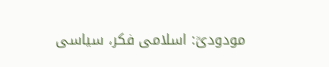مودودیؒ: اسلامی فکر، سیاسی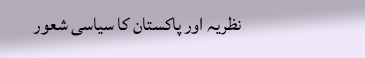نظریہ اور پاکستان کا سیاسی شعور